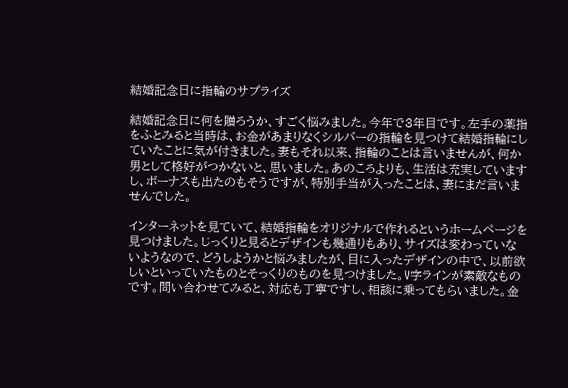結婚記念日に指輪のサプライズ

結婚記念日に何を贈ろうか、すごく悩みました。今年で3年目です。左手の薬指をふとみると当時は、お金があまりなくシルバーの指輪を見つけて結婚指輪にしていたことに気が付きました。妻もそれ以来、指輪のことは言いませんが、何か男として格好がつかないと、思いました。あのころよりも、生活は充実していますし、ボーナスも出たのもそうですが、特別手当が入ったことは、妻にまだ言いませんでした。

インターネットを見ていて、結婚指輪をオリジナルで作れるというホームページを見つけました。じっくりと見るとデザインも幾通りもあり、サイズは変わっていないようなので、どうしようかと悩みましたが、目に入ったデザインの中で、以前欲しいといっていたものとそっくりのものを見つけました。V字ラインが素敵なものです。問い合わせてみると、対応も丁寧ですし、相談に乗ってもらいました。金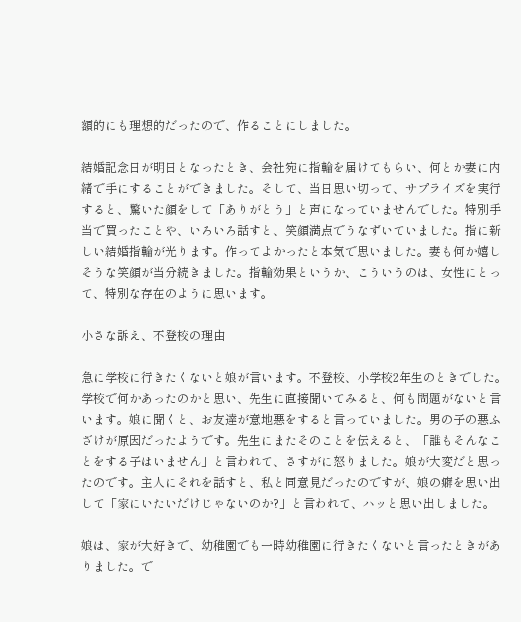額的にも理想的だったので、作ることにしました。

結婚記念日が明日となったとき、会社宛に指輪を届けてもらい、何とか妻に内緒で手にすることができました。そして、当日思い切って、サプライズを実行すると、驚いた顔をして「ありがとう」と声になっていませんでした。特別手当で買ったことや、いろいろ話すと、笑顔満点でうなずいていました。指に新しい結婚指輪が光ります。作ってよかったと本気で思いました。妻も何か嬉しそうな笑顔が当分続きました。指輪効果というか、こういうのは、女性にとって、特別な存在のように思います。

小さな訴え、不登校の理由

急に学校に行きたくないと娘が言います。不登校、小学校2年生のときでした。学校で何かあったのかと思い、先生に直接聞いてみると、何も問題がないと言います。娘に聞くと、お友達が意地悪をすると言っていました。男の子の悪ふざけが原因だったようです。先生にまたそのことを伝えると、「誰もそんなことをする子はいません」と言われて、さすがに怒りました。娘が大変だと思ったのです。主人にそれを話すと、私と同意見だったのですが、娘の癖を思い出して「家にいたいだけじゃないのか?」と言われて、ハッと思い出しました。

娘は、家が大好きで、幼稚園でも一時幼稚園に行きたくないと言ったときがありました。で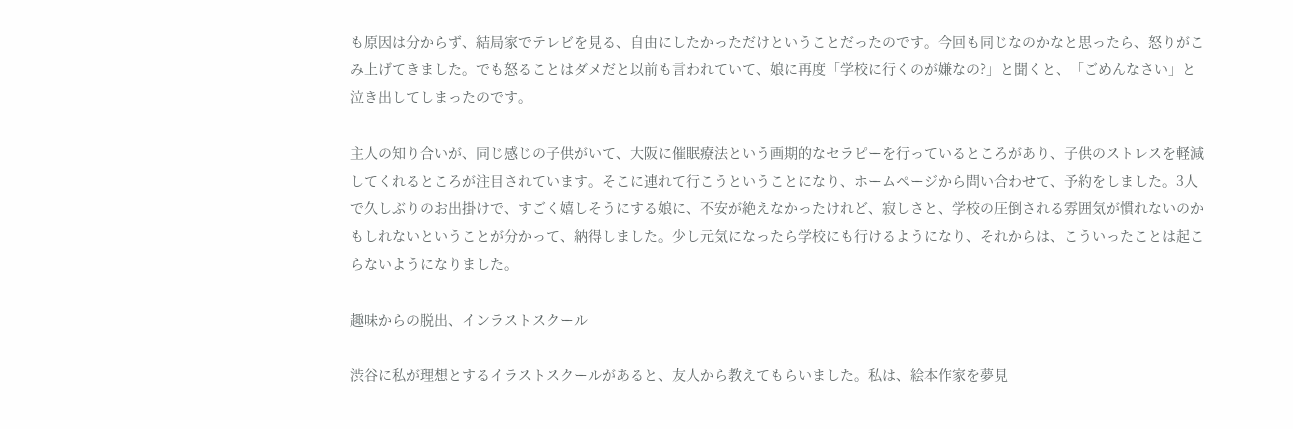も原因は分からず、結局家でテレビを見る、自由にしたかっただけということだったのです。今回も同じなのかなと思ったら、怒りがこみ上げてきました。でも怒ることはダメだと以前も言われていて、娘に再度「学校に行くのが嫌なの?」と聞くと、「ごめんなさい」と泣き出してしまったのです。

主人の知り合いが、同じ感じの子供がいて、大阪に催眠療法という画期的なセラピーを行っているところがあり、子供のストレスを軽減してくれるところが注目されています。そこに連れて行こうということになり、ホームページから問い合わせて、予約をしました。3人で久しぶりのお出掛けで、すごく嬉しそうにする娘に、不安が絶えなかったけれど、寂しさと、学校の圧倒される雰囲気が慣れないのかもしれないということが分かって、納得しました。少し元気になったら学校にも行けるようになり、それからは、こういったことは起こらないようになりました。

趣味からの脱出、インラストスクール

渋谷に私が理想とするイラストスクールがあると、友人から教えてもらいました。私は、絵本作家を夢見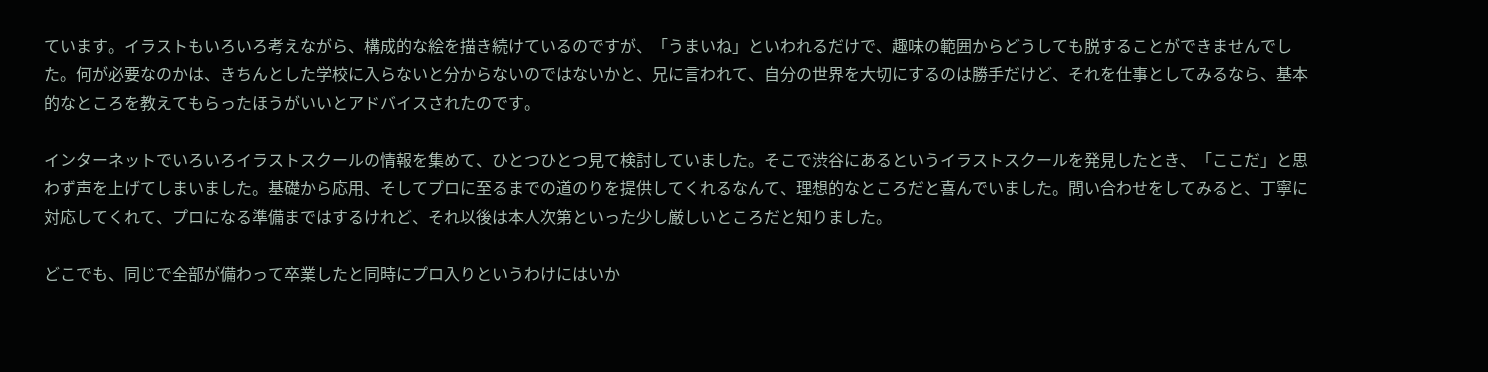ています。イラストもいろいろ考えながら、構成的な絵を描き続けているのですが、「うまいね」といわれるだけで、趣味の範囲からどうしても脱することができませんでした。何が必要なのかは、きちんとした学校に入らないと分からないのではないかと、兄に言われて、自分の世界を大切にするのは勝手だけど、それを仕事としてみるなら、基本的なところを教えてもらったほうがいいとアドバイスされたのです。

インターネットでいろいろイラストスクールの情報を集めて、ひとつひとつ見て検討していました。そこで渋谷にあるというイラストスクールを発見したとき、「ここだ」と思わず声を上げてしまいました。基礎から応用、そしてプロに至るまでの道のりを提供してくれるなんて、理想的なところだと喜んでいました。問い合わせをしてみると、丁寧に対応してくれて、プロになる準備まではするけれど、それ以後は本人次第といった少し厳しいところだと知りました。

どこでも、同じで全部が備わって卒業したと同時にプロ入りというわけにはいか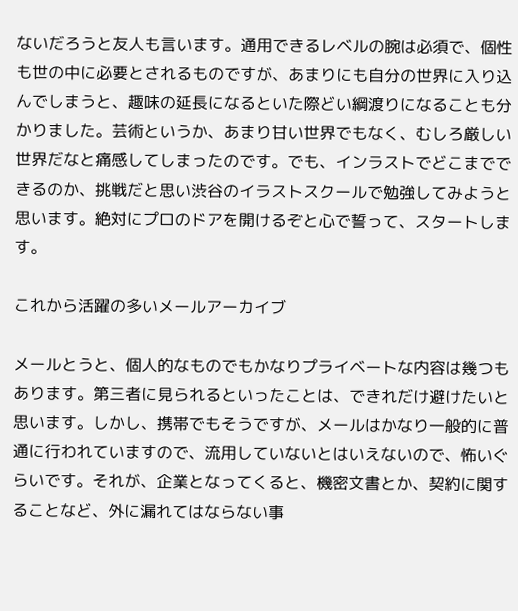ないだろうと友人も言います。通用できるレベルの腕は必須で、個性も世の中に必要とされるものですが、あまりにも自分の世界に入り込んでしまうと、趣味の延長になるといた際どい綱渡りになることも分かりました。芸術というか、あまり甘い世界でもなく、むしろ厳しい世界だなと痛感してしまったのです。でも、インラストでどこまでできるのか、挑戦だと思い渋谷のイラストスクールで勉強してみようと思います。絶対にプロのドアを開けるぞと心で誓って、スタートします。

これから活躍の多いメールアーカイブ

メールとうと、個人的なものでもかなりプライベートな内容は幾つもあります。第三者に見られるといったことは、できれだけ避けたいと思います。しかし、携帯でもそうですが、メールはかなり一般的に普通に行われていますので、流用していないとはいえないので、怖いぐらいです。それが、企業となってくると、機密文書とか、契約に関することなど、外に漏れてはならない事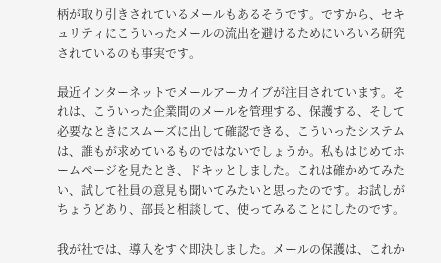柄が取り引きされているメールもあるそうです。ですから、セキュリティにこういったメールの流出を避けるためにいろいろ研究されているのも事実です。

最近インターネットでメールアーカイブが注目されています。それは、こういった企業間のメールを管理する、保護する、そして必要なときにスムーズに出して確認できる、こういったシステムは、誰もが求めているものではないでしょうか。私もはじめてホームページを見たとき、ドキッとしました。これは確かめてみたい、試して社員の意見も聞いてみたいと思ったのです。お試しがちょうどあり、部長と相談して、使ってみることにしたのです。

我が社では、導入をすぐ即決しました。メールの保護は、これか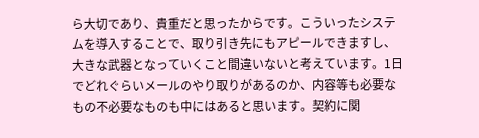ら大切であり、貴重だと思ったからです。こういったシステムを導入することで、取り引き先にもアピールできますし、大きな武器となっていくこと間違いないと考えています。1日でどれぐらいメールのやり取りがあるのか、内容等も必要なもの不必要なものも中にはあると思います。契約に関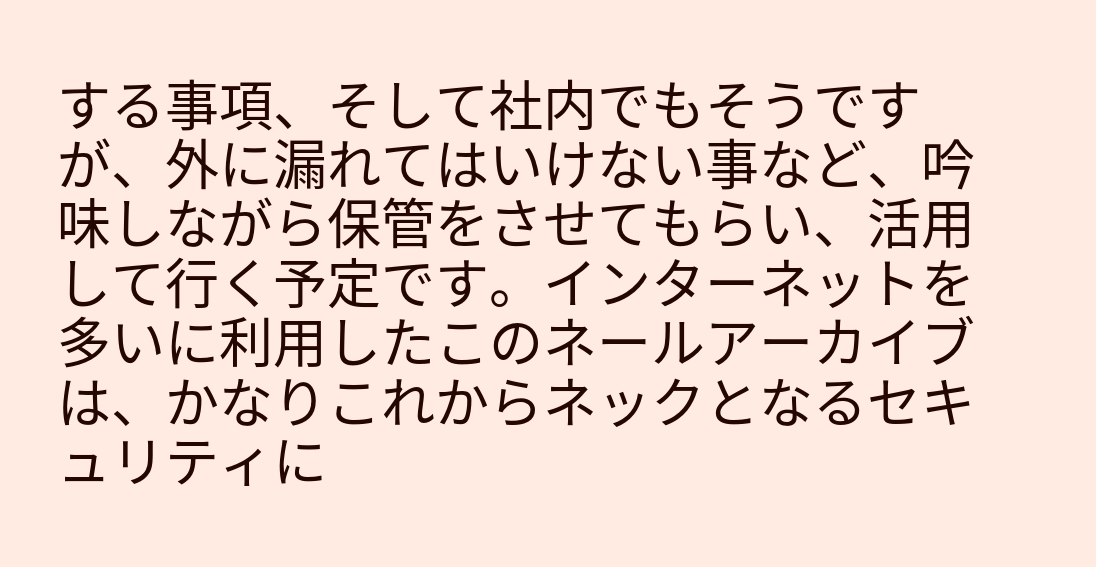する事項、そして社内でもそうですが、外に漏れてはいけない事など、吟味しながら保管をさせてもらい、活用して行く予定です。インターネットを多いに利用したこのネールアーカイブは、かなりこれからネックとなるセキュリティに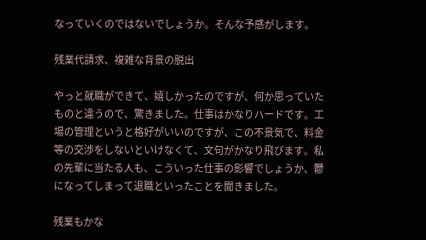なっていくのではないでしょうか。そんな予感がします。

残業代請求、複雑な背景の脱出

やっと就職ができて、嬉しかったのですが、何か思っていたものと違うので、驚きました。仕事はかなりハードです。工場の管理というと格好がいいのですが、この不景気で、料金等の交渉をしないといけなくて、文句がかなり飛びます。私の先輩に当たる人も、こういった仕事の影響でしょうか、鬱になってしまって退職といったことを聞きました。

残業もかな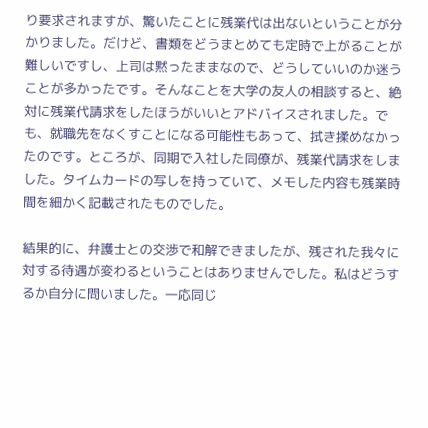り要求されますが、驚いたことに残業代は出ないということが分かりました。だけど、書類をどうまとめても定時で上がることが難しいですし、上司は黙ったままなので、どうしていいのか迷うことが多かったです。そんなことを大学の友人の相談すると、絶対に残業代請求をしたほうがいいとアドバイスされました。でも、就職先をなくすことになる可能性もあって、拭き揉めなかったのです。ところが、同期で入社した同僚が、残業代請求をしました。タイムカードの写しを持っていて、メモした内容も残業時間を細かく記載されたものでした。

結果的に、弁護士との交渉で和解できましたが、残された我々に対する待遇が変わるということはありませんでした。私はどうするか自分に問いました。一応同じ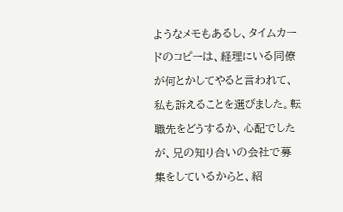ようなメモもあるし、タイムカードのコピーは、経理にいる同僚が何とかしてやると言われて、私も訴えることを選びました。転職先をどうするか、心配でしたが、兄の知り合いの会社で募集をしているからと、紹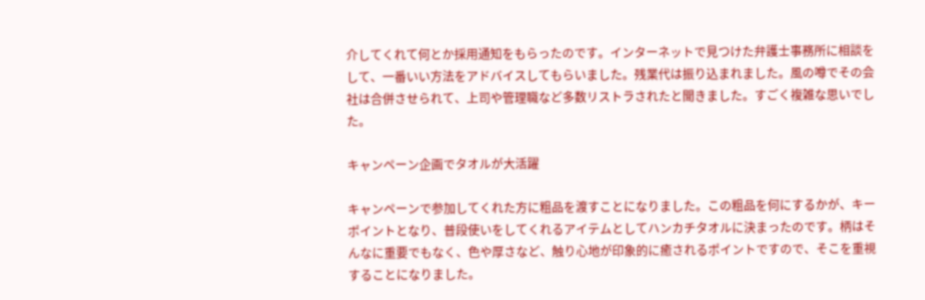介してくれて何とか採用通知をもらったのです。インターネットで見つけた弁護士事務所に相談をして、一番いい方法をアドバイスしてもらいました。残業代は振り込まれました。風の噂でその会社は合併させられて、上司や管理職など多数リストラされたと聞きました。すごく複雑な思いでした。

キャンペーン企画でタオルが大活躍

キャンペーンで参加してくれた方に粗品を渡すことになりました。この粗品を何にするかが、キーポイントとなり、普段使いをしてくれるアイテムとしてハンカチタオルに決まったのです。柄はそんなに重要でもなく、色や厚さなど、触り心地が印象的に癒されるポイントですので、そこを重視することになりました。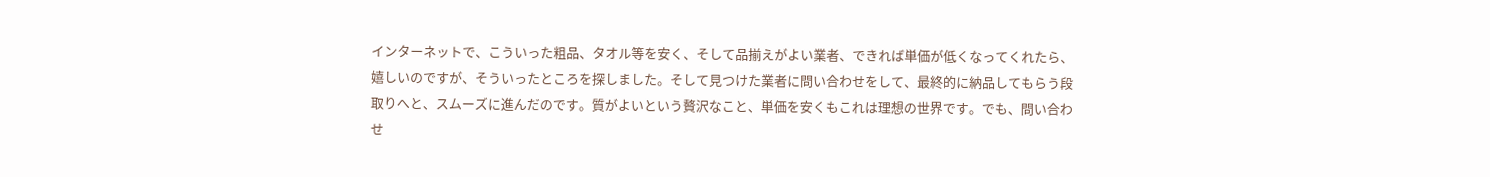インターネットで、こういった粗品、タオル等を安く、そして品揃えがよい業者、できれば単価が低くなってくれたら、嬉しいのですが、そういったところを探しました。そして見つけた業者に問い合わせをして、最終的に納品してもらう段取りへと、スムーズに進んだのです。質がよいという贅沢なこと、単価を安くもこれは理想の世界です。でも、問い合わせ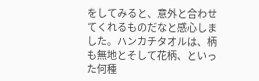をしてみると、意外と合わせてくれるものだなと感心しました。ハンカチタオルは、柄も無地とそして花柄、といった何種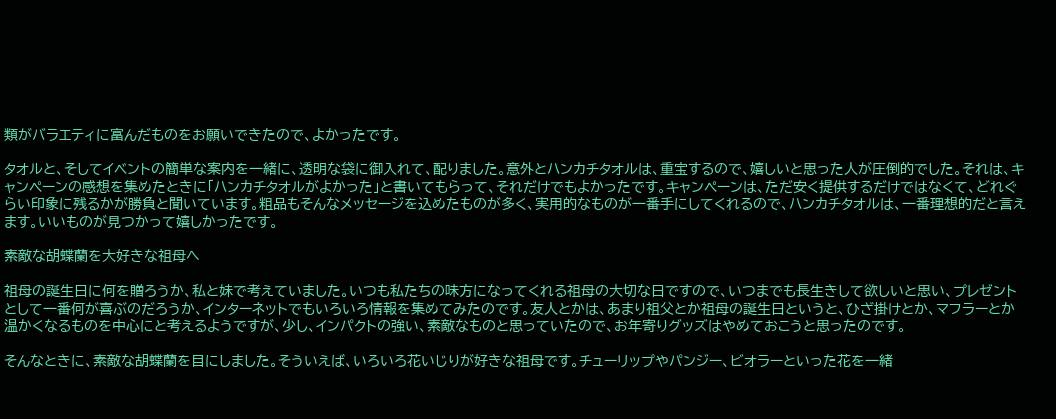類がバラエティに富んだものをお願いできたので、よかったです。

タオルと、そしてイベントの簡単な案内を一緒に、透明な袋に御入れて、配りました。意外とハンカチタオルは、重宝するので、嬉しいと思った人が圧倒的でした。それは、キャンペーンの感想を集めたときに「ハンカチタオルがよかった」と書いてもらって、それだけでもよかったです。キャンペーンは、ただ安く提供するだけではなくて、どれぐらい印象に残るかが勝負と聞いています。粗品もそんなメッセージを込めたものが多く、実用的なものが一番手にしてくれるので、ハンカチタオルは、一番理想的だと言えます。いいものが見つかって嬉しかったです。

素敵な胡蝶蘭を大好きな祖母へ

祖母の誕生日に何を贈ろうか、私と妹で考えていました。いつも私たちの味方になってくれる祖母の大切な日ですので、いつまでも長生きして欲しいと思い、プレゼントとして一番何が喜ぶのだろうか、インターネットでもいろいろ情報を集めてみたのです。友人とかは、あまり祖父とか祖母の誕生日というと、ひざ掛けとか、マフラーとか温かくなるものを中心にと考えるようですが、少し、インパクトの強い、素敵なものと思っていたので、お年寄りグッズはやめておこうと思ったのです。

そんなときに、素敵な胡蝶蘭を目にしました。そういえば、いろいろ花いじりが好きな祖母です。チューリップやパンジー、ビオラーといった花を一緒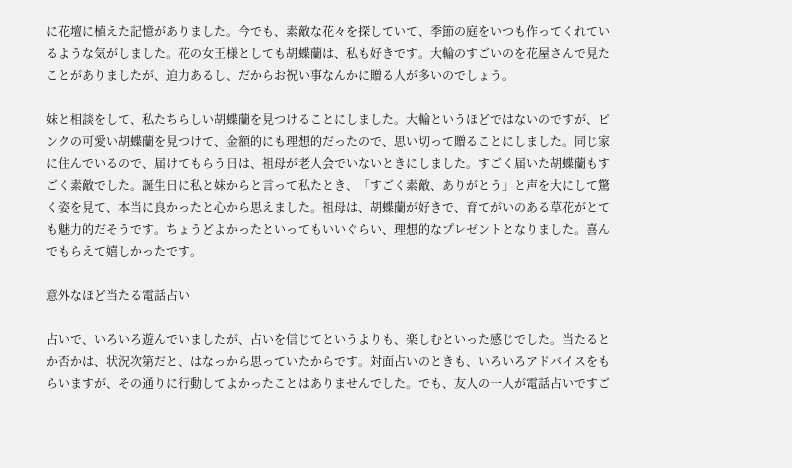に花壇に植えた記憶がありました。今でも、素敵な花々を探していて、季節の庭をいつも作ってくれているような気がしました。花の女王様としても胡蝶蘭は、私も好きです。大輪のすごいのを花屋さんで見たことがありましたが、迫力あるし、だからお祝い事なんかに贈る人が多いのでしょう。

妹と相談をして、私たちらしい胡蝶蘭を見つけることにしました。大輪というほどではないのですが、ピンクの可愛い胡蝶蘭を見つけて、金額的にも理想的だったので、思い切って贈ることにしました。同じ家に住んでいるので、届けてもらう日は、祖母が老人会でいないときにしました。すごく届いた胡蝶蘭もすごく素敵でした。誕生日に私と妹からと言って私たとき、「すごく素敵、ありがとう」と声を大にして驚く姿を見て、本当に良かったと心から思えました。祖母は、胡蝶蘭が好きで、育てがいのある草花がとても魅力的だそうです。ちょうどよかったといってもいいぐらい、理想的なプレゼントとなりました。喜んでもらえて嬉しかったです。

意外なほど当たる電話占い

占いで、いろいろ遊んでいましたが、占いを信じてというよりも、楽しむといった感じでした。当たるとか否かは、状況次第だと、はなっから思っていたからです。対面占いのときも、いろいろアドバイスをもらいますが、その通りに行動してよかったことはありませんでした。でも、友人の一人が電話占いですご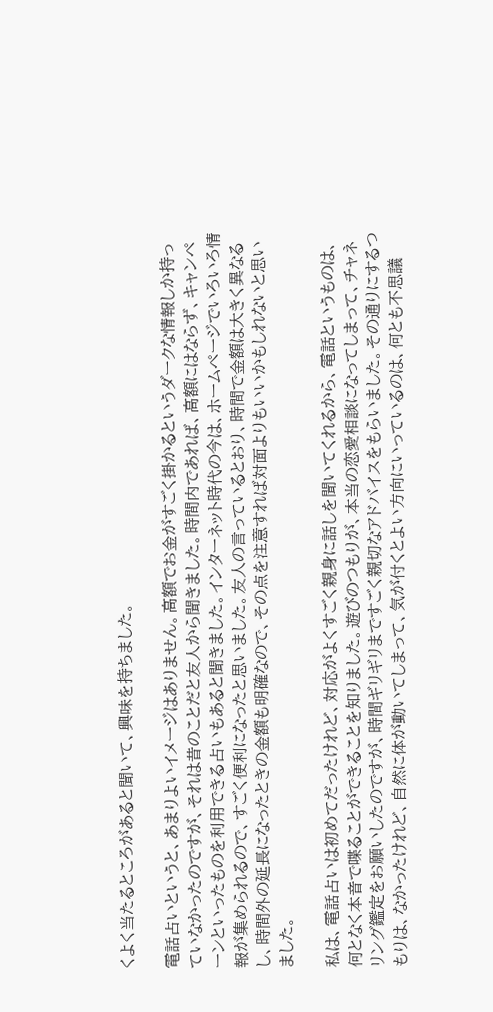くよく当たるところがあると聞いて、興味を持ちました。

電話占いというと、あまりよいイメージはありません。高額でお金がすごく掛かるというダークな情報しか持っていなかったのですが、それは昔のことだと友人から聞きました。時間内であれば、高額にはならず、キャンペーンといったものを利用できる占いもあると聞きました。インターネット時代の今は、ホームページでいろいろ情報が集められるので、すごく便利になったと思いました。友人の言っているとおり、時間で金額は大きく異なるし、時間外の延長になったときの金額も明確なので、その点を注意すれば対面よりもいいかもしれないと思いました。

私は、電話占いは初めてだったけれど、対応がよくすごく親身に話しを聞いてくれるから、電話というものは、何となく本音で喋ることができることを知りました。遊びのつもりが、本当の恋愛相談になってしまって、チャネリング鑑定をお願いしたのですが、時間ギリギリまですごく親切なアドバイスをもらいました。その通りにするつもりは、なかったけれど、自然に体が動いてしまって、気が付くとよい方向にいっているのは、何とも不思議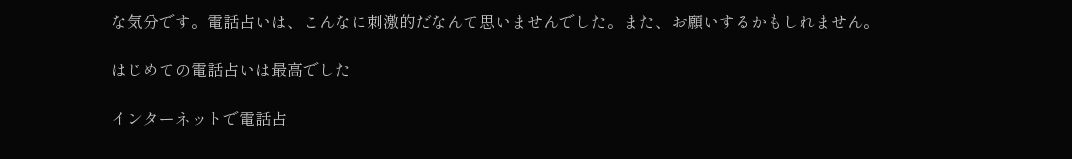な気分です。電話占いは、こんなに刺激的だなんて思いませんでした。また、お願いするかもしれません。

はじめての電話占いは最高でした

インターネットで電話占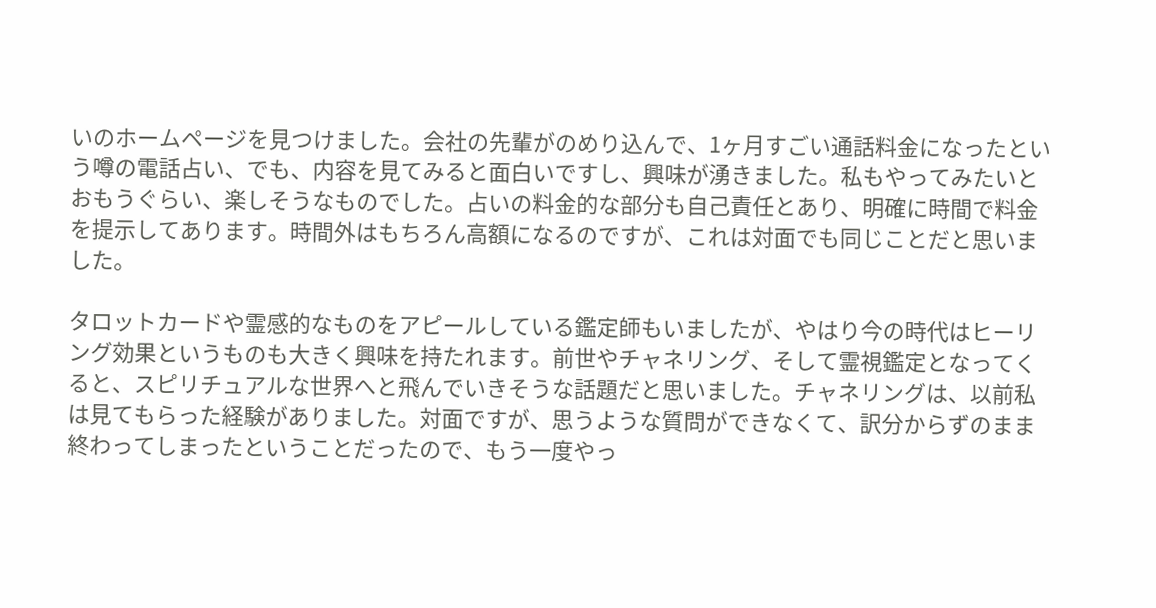いのホームページを見つけました。会社の先輩がのめり込んで、1ヶ月すごい通話料金になったという噂の電話占い、でも、内容を見てみると面白いですし、興味が湧きました。私もやってみたいとおもうぐらい、楽しそうなものでした。占いの料金的な部分も自己責任とあり、明確に時間で料金を提示してあります。時間外はもちろん高額になるのですが、これは対面でも同じことだと思いました。

タロットカードや霊感的なものをアピールしている鑑定師もいましたが、やはり今の時代はヒーリング効果というものも大きく興味を持たれます。前世やチャネリング、そして霊視鑑定となってくると、スピリチュアルな世界へと飛んでいきそうな話題だと思いました。チャネリングは、以前私は見てもらった経験がありました。対面ですが、思うような質問ができなくて、訳分からずのまま終わってしまったということだったので、もう一度やっ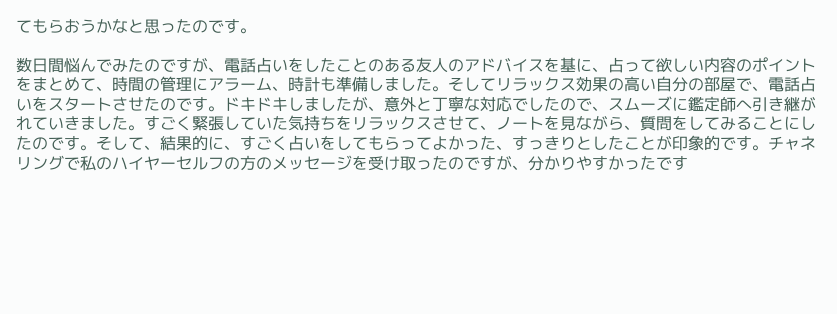てもらおうかなと思ったのです。

数日間悩んでみたのですが、電話占いをしたことのある友人のアドバイスを基に、占って欲しい内容のポイントをまとめて、時間の管理にアラーム、時計も準備しました。そしてリラックス効果の高い自分の部屋で、電話占いをスタートさせたのです。ドキドキしましたが、意外と丁寧な対応でしたので、スムーズに鑑定師へ引き継がれていきました。すごく緊張していた気持ちをリラックスさせて、ノートを見ながら、質問をしてみることにしたのです。そして、結果的に、すごく占いをしてもらってよかった、すっきりとしたことが印象的です。チャネリングで私のハイヤーセルフの方のメッセージを受け取ったのですが、分かりやすかったです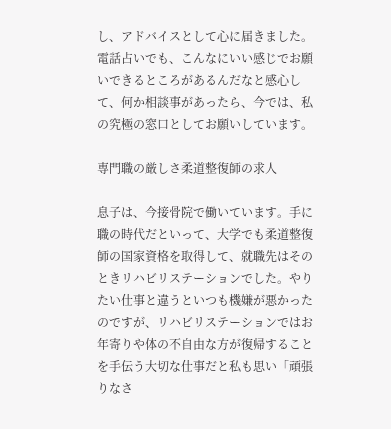し、アドバイスとして心に届きました。電話占いでも、こんなにいい感じでお願いできるところがあるんだなと感心して、何か相談事があったら、今では、私の究極の窓口としてお願いしています。

専門職の厳しさ柔道整復師の求人

息子は、今接骨院で働いています。手に職の時代だといって、大学でも柔道整復師の国家資格を取得して、就職先はそのときリハビリステーションでした。やりたい仕事と違うといつも機嫌が悪かったのですが、リハビリステーションではお年寄りや体の不自由な方が復帰することを手伝う大切な仕事だと私も思い「頑張りなさ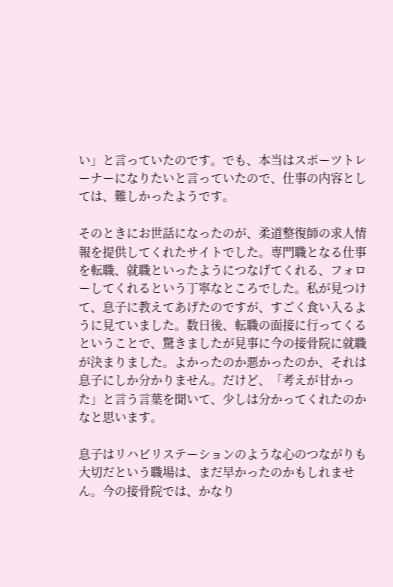い」と言っていたのです。でも、本当はスポーツトレーナーになりたいと言っていたので、仕事の内容としては、難しかったようです。

そのときにお世話になったのが、柔道整復師の求人情報を提供してくれたサイトでした。専門職となる仕事を転職、就職といったようにつなげてくれる、フォローしてくれるという丁寧なところでした。私が見つけて、息子に教えてあげたのですが、すごく食い入るように見ていました。数日後、転職の面接に行ってくるということで、驚きましたが見事に今の接骨院に就職が決まりました。よかったのか悪かったのか、それは息子にしか分かりません。だけど、「考えが甘かった」と言う言葉を聞いて、少しは分かってくれたのかなと思います。

息子はリハビリステーションのような心のつながりも大切だという職場は、まだ早かったのかもしれません。今の接骨院では、かなり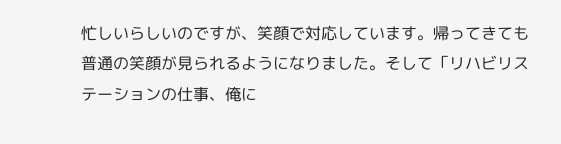忙しいらしいのですが、笑顔で対応しています。帰ってきても普通の笑顔が見られるようになりました。そして「リハビリステーションの仕事、俺に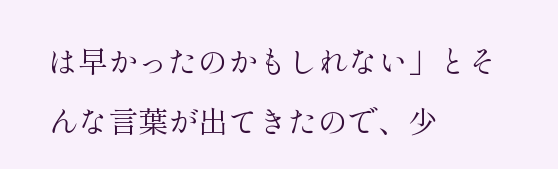は早かったのかもしれない」とそんな言葉が出てきたので、少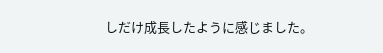しだけ成長したように感じました。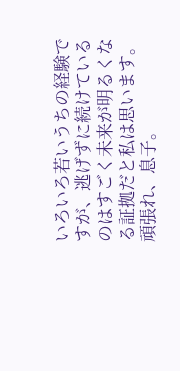いろいろ若いうちの経験ですが、逃げずに続けているのはすごく未来が明るくなる証拠だと私は思います。頑張れ、息子。